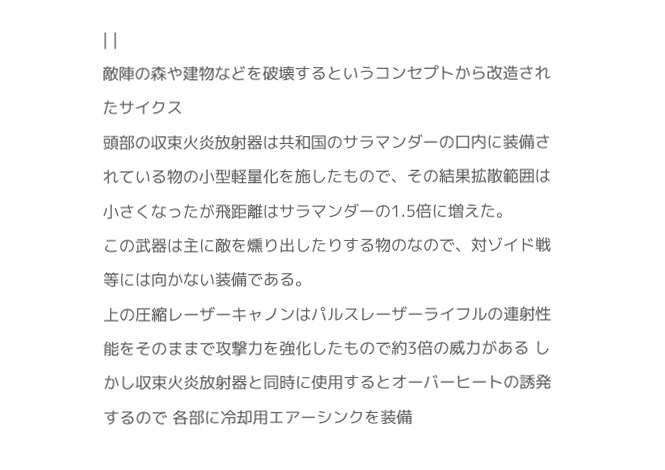| |
敵陣の森や建物などを破壊するというコンセプトから改造されたサイクス
頭部の収束火炎放射器は共和国のサラマンダーの口内に装備されている物の小型軽量化を施したもので、その結果拡散範囲は小さくなったが飛距離はサラマンダーの1.5倍に増えた。
この武器は主に敵を燻り出したりする物のなので、対ゾイド戦等には向かない装備である。
上の圧縮レーザーキャノンはパルスレーザーライフルの連射性能をそのままで攻撃力を強化したもので約3倍の威力がある しかし収束火炎放射器と同時に使用するとオーバーヒートの誘発するので 各部に冷却用エアーシンクを装備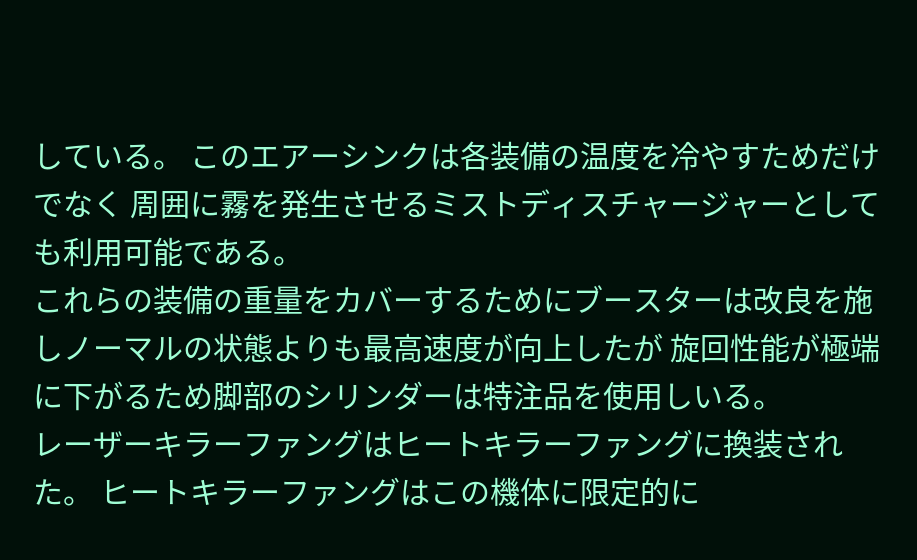している。 このエアーシンクは各装備の温度を冷やすためだけでなく 周囲に霧を発生させるミストディスチャージャーとしても利用可能である。
これらの装備の重量をカバーするためにブースターは改良を施しノーマルの状態よりも最高速度が向上したが 旋回性能が極端に下がるため脚部のシリンダーは特注品を使用しいる。
レーザーキラーファングはヒートキラーファングに換装された。 ヒートキラーファングはこの機体に限定的に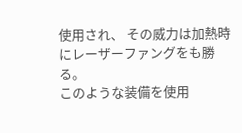使用され、 その威力は加熱時にレーザーファングをも勝る。
このような装備を使用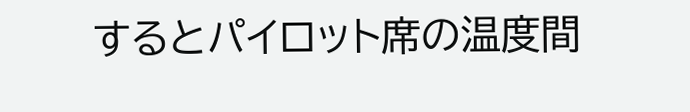するとパイロット席の温度間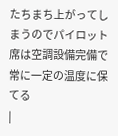たちまち上がってしまうのでパイロット席は空調設備完備で常に一定の温度に保てる
|